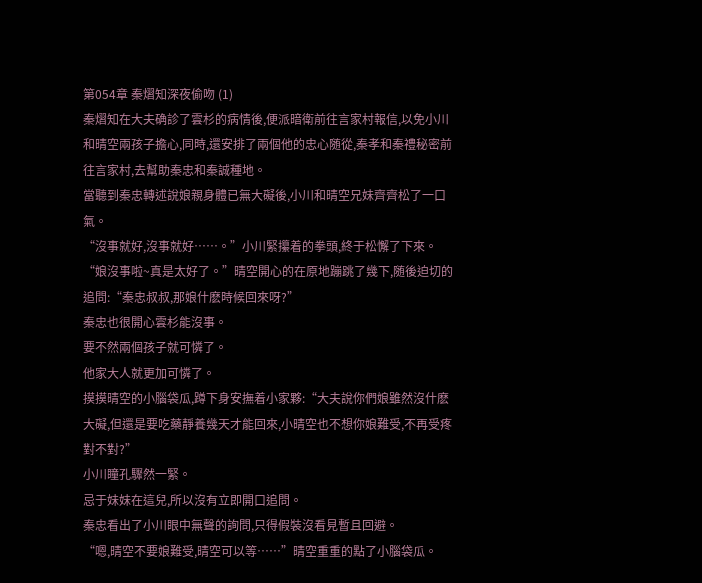第054章 秦熠知深夜偷吻 (1)
秦熠知在大夫确診了雲杉的病情後,便派暗衛前往言家村報信,以免小川和晴空兩孩子擔心,同時,還安排了兩個他的忠心随從,秦孝和秦禮秘密前往言家村,去幫助秦忠和秦誠種地。
當聽到秦忠轉述說娘親身體已無大礙後,小川和晴空兄妹齊齊松了一口氣。
“沒事就好,沒事就好……。”小川緊攥着的拳頭,終于松懈了下來。
“娘沒事啦~真是太好了。”晴空開心的在原地蹦跳了幾下,随後迫切的追問:“秦忠叔叔,那娘什麽時候回來呀?”
秦忠也很開心雲杉能沒事。
要不然兩個孩子就可憐了。
他家大人就更加可憐了。
摸摸晴空的小腦袋瓜,蹲下身安撫着小家夥:“大夫說你們娘雖然沒什麽大礙,但還是要吃藥靜養幾天才能回來,小晴空也不想你娘難受,不再受疼對不對?”
小川瞳孔驟然一緊。
忌于妹妹在這兒,所以沒有立即開口追問。
秦忠看出了小川眼中無聲的詢問,只得假裝沒看見暫且回避。
“嗯,晴空不要娘難受,晴空可以等……”晴空重重的點了小腦袋瓜。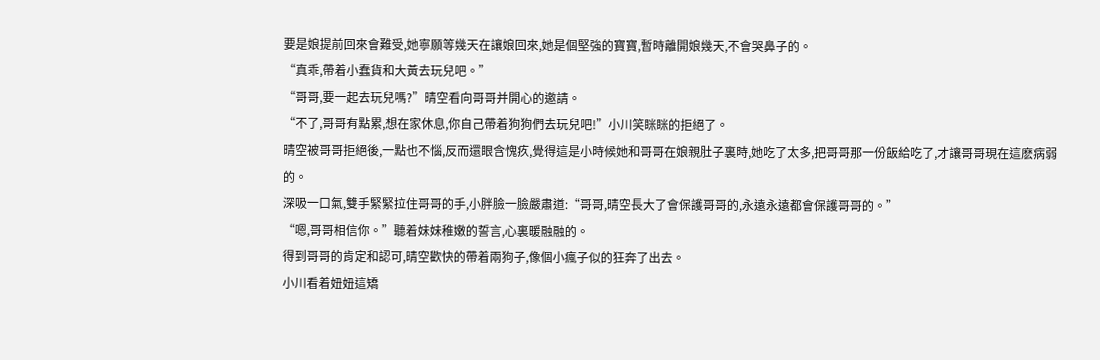要是娘提前回來會難受,她寧願等幾天在讓娘回來,她是個堅強的寶寶,暫時離開娘幾天,不會哭鼻子的。
“真乖,帶着小蠢貨和大黃去玩兒吧。”
“哥哥,要一起去玩兒嗎?”晴空看向哥哥并開心的邀請。
“不了,哥哥有點累,想在家休息,你自己帶着狗狗們去玩兒吧!”小川笑眯眯的拒絕了。
晴空被哥哥拒絕後,一點也不惱,反而還眼含愧疚,覺得這是小時候她和哥哥在娘親肚子裏時,她吃了太多,把哥哥那一份飯給吃了,才讓哥哥現在這麽病弱的。
深吸一口氣,雙手緊緊拉住哥哥的手,小胖臉一臉嚴肅道:“哥哥,晴空長大了會保護哥哥的,永遠永遠都會保護哥哥的。”
“嗯,哥哥相信你。”聽着妹妹稚嫩的誓言,心裏暖融融的。
得到哥哥的肯定和認可,晴空歡快的帶着兩狗子,像個小瘋子似的狂奔了出去。
小川看着妞妞這矯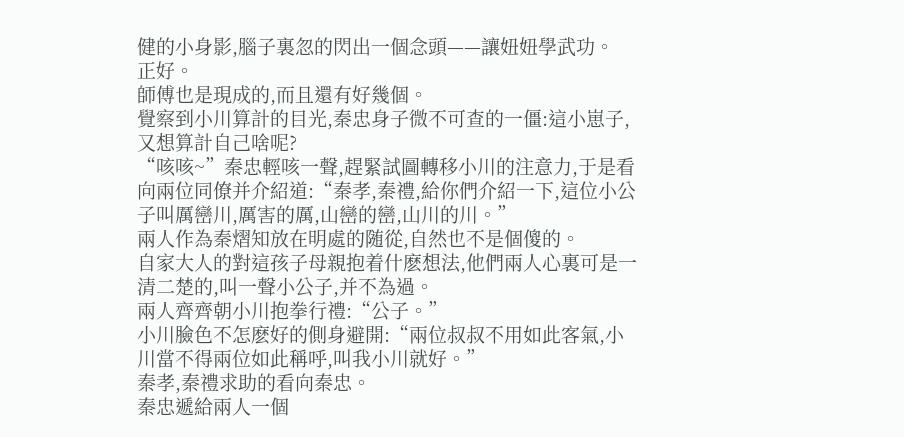健的小身影,腦子裏忽的閃出一個念頭——讓妞妞學武功。
正好。
師傅也是現成的,而且還有好幾個。
覺察到小川算計的目光,秦忠身子微不可查的一僵:這小崽子,又想算計自己啥呢?
“咳咳~”秦忠輕咳一聲,趕緊試圖轉移小川的注意力,于是看向兩位同僚并介紹道:“秦孝,秦禮,給你們介紹一下,這位小公子叫厲巒川,厲害的厲,山巒的巒,山川的川。”
兩人作為秦熠知放在明處的随從,自然也不是個傻的。
自家大人的對這孩子母親抱着什麽想法,他們兩人心裏可是一清二楚的,叫一聲小公子,并不為過。
兩人齊齊朝小川抱拳行禮:“公子。”
小川臉色不怎麽好的側身避開:“兩位叔叔不用如此客氣,小川當不得兩位如此稱呼,叫我小川就好。”
秦孝,秦禮求助的看向秦忠。
秦忠遞給兩人一個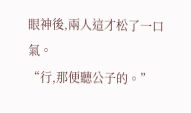眼神後,兩人這才松了一口氣。
“行,那便聽公子的。”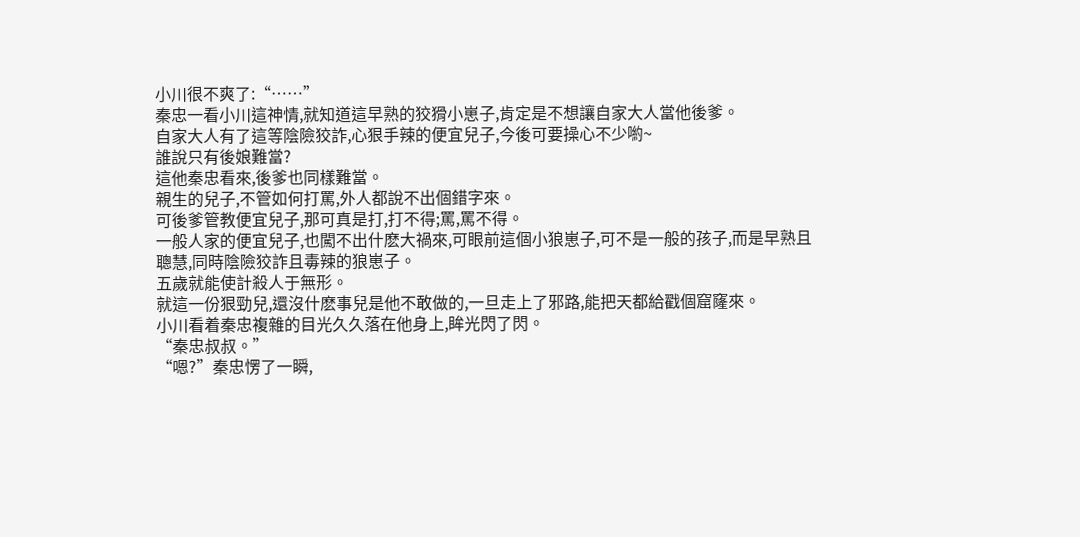小川很不爽了:“……”
秦忠一看小川這神情,就知道這早熟的狡猾小崽子,肯定是不想讓自家大人當他後爹。
自家大人有了這等陰險狡詐,心狠手辣的便宜兒子,今後可要操心不少喲~
誰說只有後娘難當?
這他秦忠看來,後爹也同樣難當。
親生的兒子,不管如何打罵,外人都說不出個錯字來。
可後爹管教便宜兒子,那可真是打,打不得;罵,罵不得。
一般人家的便宜兒子,也闖不出什麽大禍來,可眼前這個小狼崽子,可不是一般的孩子,而是早熟且聰慧,同時陰險狡詐且毒辣的狼崽子。
五歲就能使計殺人于無形。
就這一份狠勁兒,還沒什麽事兒是他不敢做的,一旦走上了邪路,能把天都給戳個窟窿來。
小川看着秦忠複雜的目光久久落在他身上,眸光閃了閃。
“秦忠叔叔。”
“嗯?”秦忠愣了一瞬,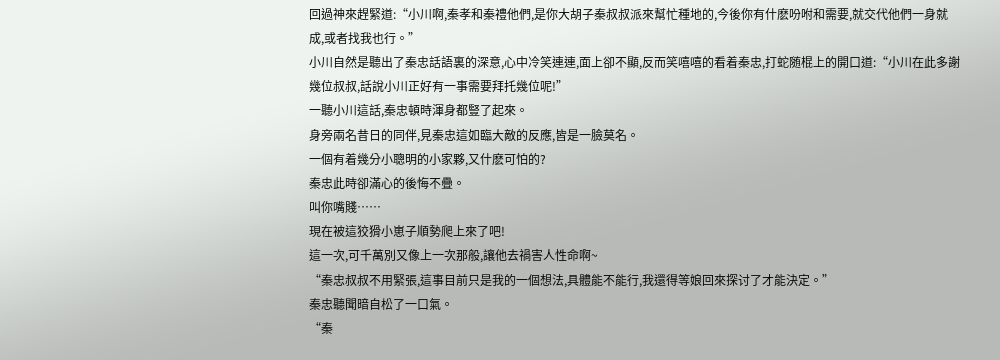回過神來趕緊道:“小川啊,秦孝和秦禮他們,是你大胡子秦叔叔派來幫忙種地的,今後你有什麽吩咐和需要,就交代他們一身就成,或者找我也行。”
小川自然是聽出了秦忠話語裏的深意,心中冷笑連連,面上卻不顯,反而笑嘻嘻的看着秦忠,打蛇随棍上的開口道:“小川在此多謝幾位叔叔,話說小川正好有一事需要拜托幾位呢!”
一聽小川這話,秦忠頓時渾身都豎了起來。
身旁兩名昔日的同伴,見秦忠這如臨大敵的反應,皆是一臉莫名。
一個有着幾分小聰明的小家夥,又什麽可怕的?
秦忠此時卻滿心的後悔不疊。
叫你嘴賤……
現在被這狡猾小崽子順勢爬上來了吧!
這一次,可千萬別又像上一次那般,讓他去禍害人性命啊~
“秦忠叔叔不用緊張,這事目前只是我的一個想法,具體能不能行,我還得等娘回來探讨了才能決定。”
秦忠聽聞暗自松了一口氣。
“秦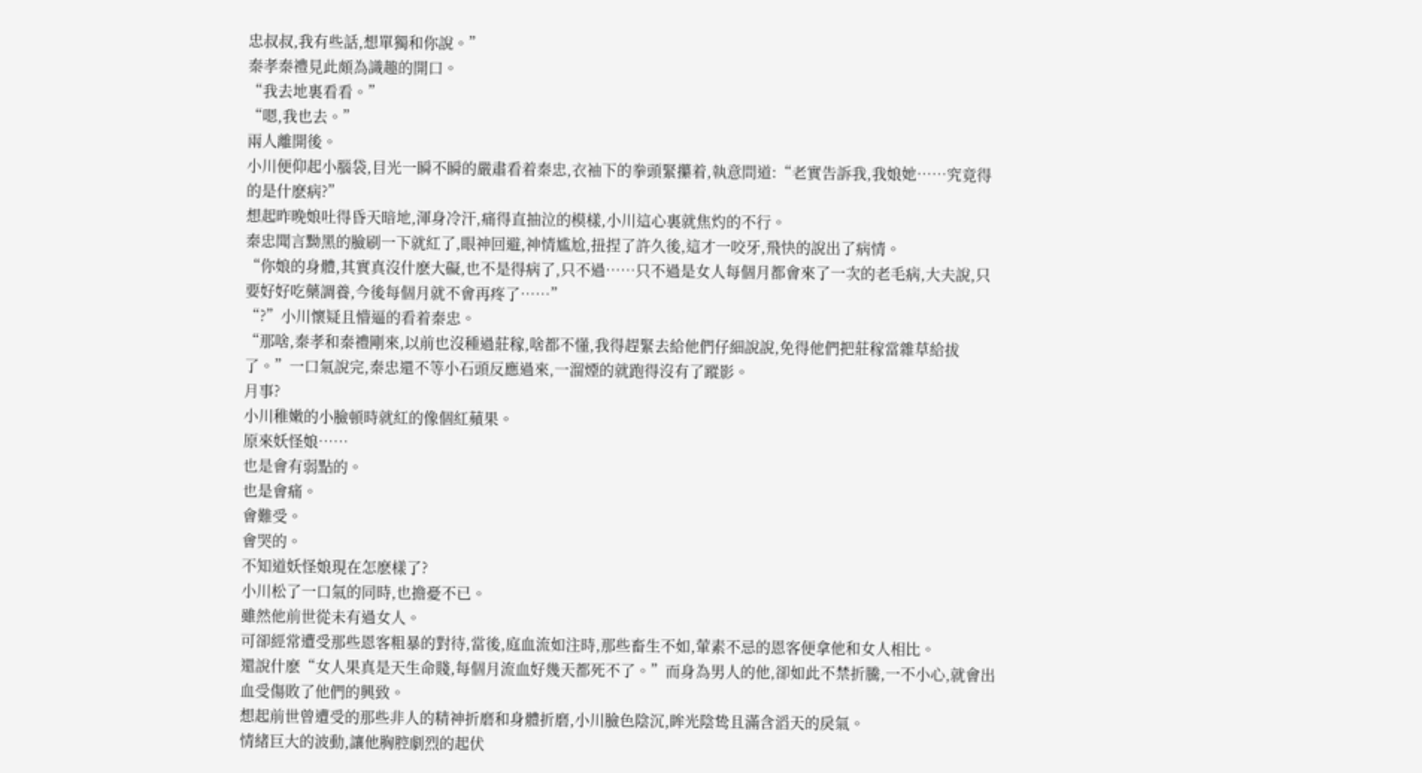忠叔叔,我有些話,想單獨和你說。”
秦孝秦禮見此頗為識趣的開口。
“我去地裏看看。”
“嗯,我也去。”
兩人離開後。
小川便仰起小腦袋,目光一瞬不瞬的嚴肅看着秦忠,衣袖下的拳頭緊攥着,執意問道:“老實告訴我,我娘她……究竟得的是什麽病?”
想起昨晚娘吐得昏天暗地,渾身冷汗,痛得直抽泣的模樣,小川這心裏就焦灼的不行。
秦忠聞言黝黑的臉刷一下就紅了,眼神回避,神情尴尬,扭捏了許久後,這才一咬牙,飛快的說出了病情。
“你娘的身體,其實真沒什麽大礙,也不是得病了,只不過……只不過是女人每個月都會來了一次的老毛病,大夫說,只要好好吃藥調養,今後每個月就不會再疼了……”
“?”小川懷疑且懵逼的看着秦忠。
“那啥,秦孝和秦禮剛來,以前也沒種過莊稼,啥都不懂,我得趕緊去給他們仔細說說,免得他們把莊稼當雜草給拔了。”一口氣說完,秦忠還不等小石頭反應過來,一溜煙的就跑得沒有了蹤影。
月事?
小川稚嫩的小臉頓時就紅的像個紅蘋果。
原來妖怪娘……
也是會有弱點的。
也是會痛。
會難受。
會哭的。
不知道妖怪娘現在怎麽樣了?
小川松了一口氣的同時,也擔憂不已。
雖然他前世從未有過女人。
可卻經常遭受那些恩客粗暴的對待,當後,庭血流如注時,那些畜生不如,葷素不忌的恩客便拿他和女人相比。
還說什麽“女人果真是天生命賤,每個月流血好幾天都死不了。”而身為男人的他,卻如此不禁折騰,一不小心,就會出血受傷敗了他們的興致。
想起前世曾遭受的那些非人的精神折磨和身體折磨,小川臉色陰沉,眸光陰鸷且滿含滔天的戾氣。
情緒巨大的波動,讓他胸腔劇烈的起伏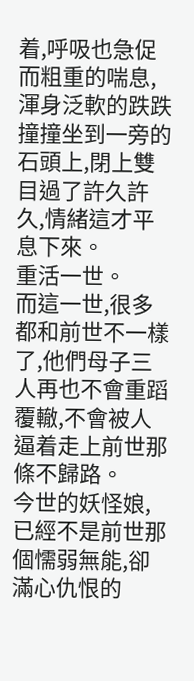着,呼吸也急促而粗重的喘息,渾身泛軟的跌跌撞撞坐到一旁的石頭上,閉上雙目過了許久許久,情緒這才平息下來。
重活一世。
而這一世,很多都和前世不一樣了,他們母子三人再也不會重蹈覆轍,不會被人逼着走上前世那條不歸路。
今世的妖怪娘,已經不是前世那個懦弱無能,卻滿心仇恨的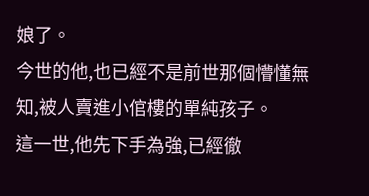娘了。
今世的他,也已經不是前世那個懵懂無知,被人賣進小倌樓的單純孩子。
這一世,他先下手為強,已經徹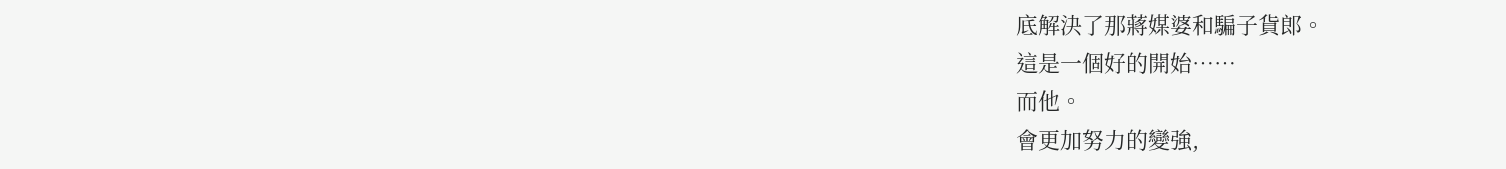底解決了那蔣媒婆和騙子貨郎。
這是一個好的開始……
而他。
會更加努力的變強,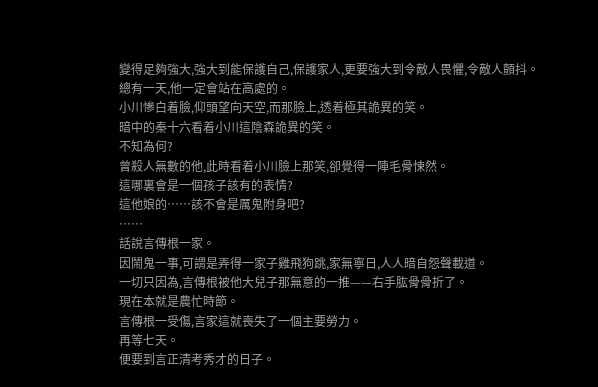變得足夠強大,強大到能保護自己,保護家人,更要強大到令敵人畏懼,令敵人顫抖。
總有一天,他一定會站在高處的。
小川慘白着臉,仰頭望向天空,而那臉上,透着極其詭異的笑。
暗中的秦十六看着小川這陰森詭異的笑。
不知為何?
曾殺人無數的他,此時看着小川臉上那笑,卻覺得一陣毛骨悚然。
這哪裏會是一個孩子該有的表情?
這他娘的……該不會是厲鬼附身吧?
……
話說言傳根一家。
因鬧鬼一事,可謂是弄得一家子雞飛狗跳,家無寧日,人人暗自怨聲載道。
一切只因為,言傳根被他大兒子那無意的一推——右手肱骨骨折了。
現在本就是農忙時節。
言傳根一受傷,言家這就喪失了一個主要勞力。
再等七天。
便要到言正清考秀才的日子。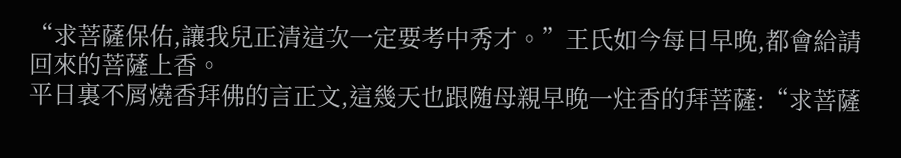“求菩薩保佑,讓我兒正清這次一定要考中秀才。”王氏如今每日早晚,都會給請回來的菩薩上香。
平日裏不屑燒香拜佛的言正文,這幾天也跟随母親早晚一炷香的拜菩薩:“求菩薩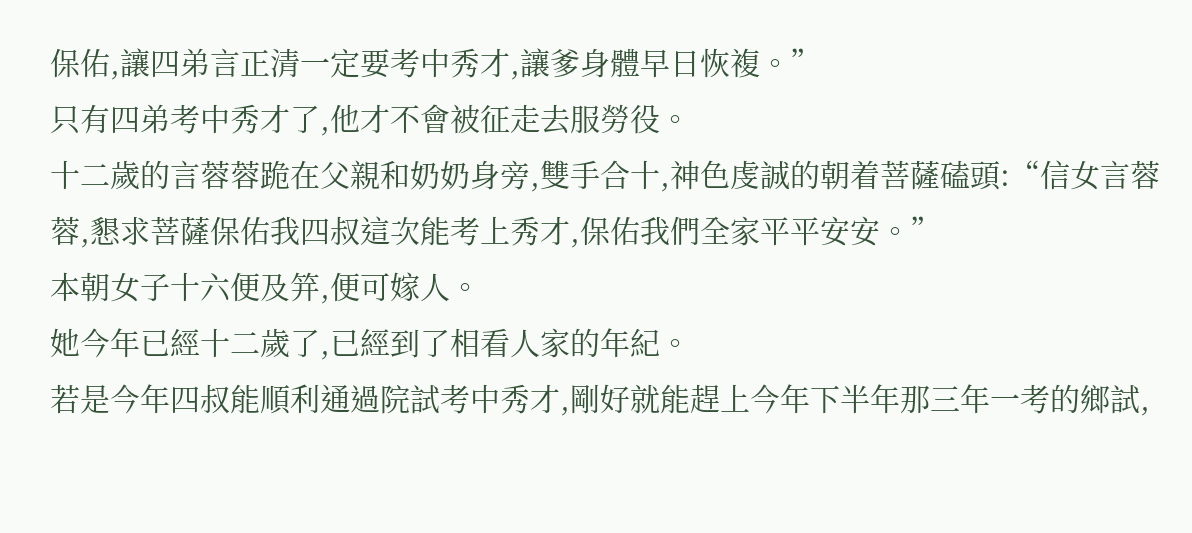保佑,讓四弟言正清一定要考中秀才,讓爹身體早日恢複。”
只有四弟考中秀才了,他才不會被征走去服勞役。
十二歲的言蓉蓉跪在父親和奶奶身旁,雙手合十,神色虔誠的朝着菩薩磕頭:“信女言蓉蓉,懇求菩薩保佑我四叔這次能考上秀才,保佑我們全家平平安安。”
本朝女子十六便及笄,便可嫁人。
她今年已經十二歲了,已經到了相看人家的年紀。
若是今年四叔能順利通過院試考中秀才,剛好就能趕上今年下半年那三年一考的鄉試,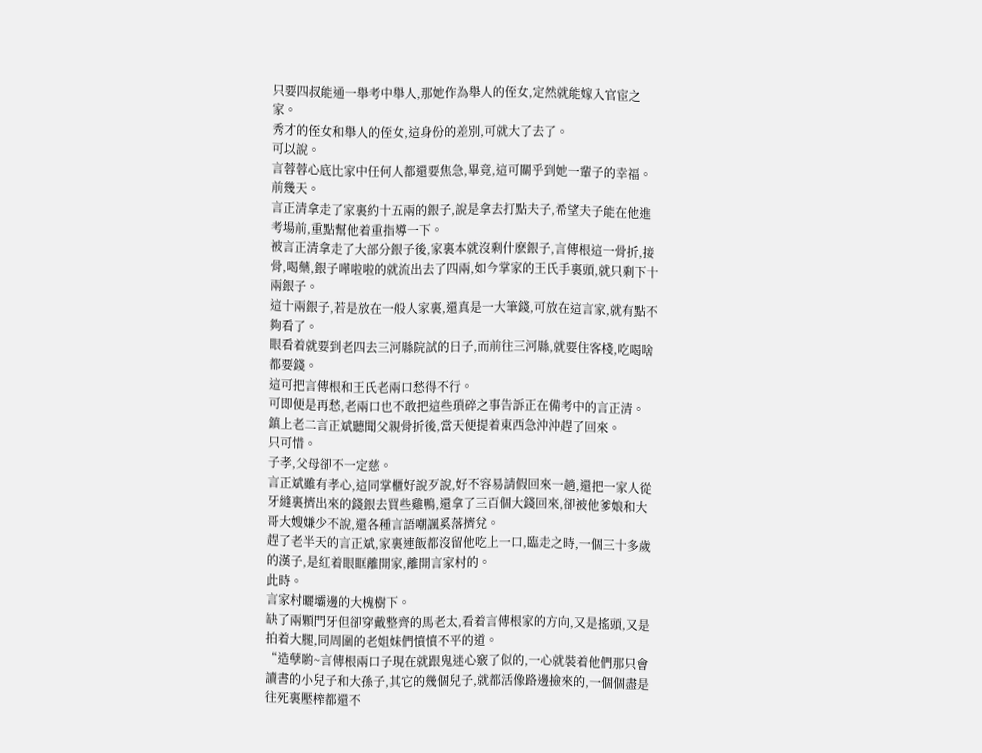只要四叔能通一舉考中舉人,那她作為舉人的侄女,定然就能嫁入官宦之家。
秀才的侄女和舉人的侄女,這身份的差別,可就大了去了。
可以說。
言蓉蓉心底比家中任何人都還要焦急,畢竟,這可關乎到她一輩子的幸福。
前幾天。
言正清拿走了家裏約十五兩的銀子,說是拿去打點夫子,希望夫子能在他進考場前,重點幫他着重指導一下。
被言正清拿走了大部分銀子後,家裏本就沒剩什麽銀子,言傳根這一骨折,接骨,喝藥,銀子嘩啦啦的就流出去了四兩,如今掌家的王氏手裏頭,就只剩下十兩銀子。
這十兩銀子,若是放在一般人家裏,還真是一大筆錢,可放在這言家,就有點不夠看了。
眼看着就要到老四去三河縣院試的日子,而前往三河縣,就要住客棧,吃喝啥都要錢。
這可把言傳根和王氏老兩口愁得不行。
可即便是再愁,老兩口也不敢把這些瑣碎之事告訴正在備考中的言正清。
鎮上老二言正斌聽聞父親骨折後,當天便提着東西急沖沖趕了回來。
只可惜。
子孝,父母卻不一定慈。
言正斌雖有孝心,這同掌櫃好說歹說,好不容易請假回來一趟,還把一家人從牙縫裏擠出來的錢銀去買些雞鴨,還拿了三百個大錢回來,卻被他爹娘和大哥大嫂嫌少不說,還各種言語嘲諷奚落擠兌。
趕了老半天的言正斌,家裏連飯都沒留他吃上一口,臨走之時,一個三十多歲的漢子,是紅着眼眶離開家,離開言家村的。
此時。
言家村曬壩邊的大槐樹下。
缺了兩顆門牙但卻穿戴整齊的馬老太,看着言傳根家的方向,又是搖頭,又是拍着大腿,同周圍的老姐妹們憤憤不平的道。
“造孽喲~言傳根兩口子現在就跟鬼迷心竅了似的,一心就裝着他們那只會讀書的小兒子和大孫子,其它的幾個兒子,就都活像路邊撿來的,一個個盡是往死裏壓榨都還不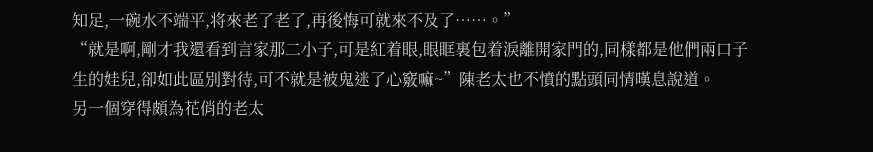知足,一碗水不端平,将來老了老了,再後悔可就來不及了……。”
“就是啊,剛才我還看到言家那二小子,可是紅着眼,眼眶裏包着淚離開家門的,同樣都是他們兩口子生的娃兒,卻如此區別對待,可不就是被鬼迷了心竅嘛~”陳老太也不憤的點頭同情嘆息說道。
另一個穿得頗為花俏的老太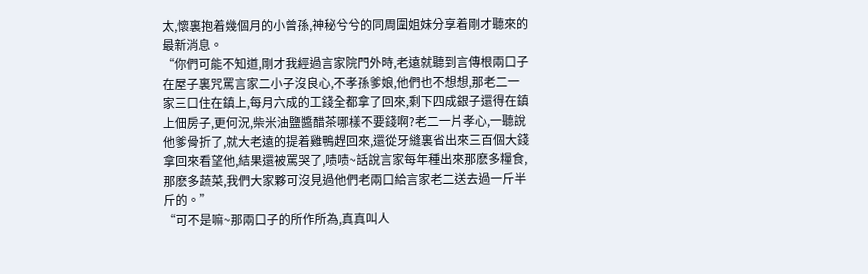太,懷裏抱着幾個月的小曾孫,神秘兮兮的同周圍姐妹分享着剛才聽來的最新消息。
“你們可能不知道,剛才我經過言家院門外時,老遠就聽到言傳根兩口子在屋子裏咒罵言家二小子沒良心,不孝孫爹娘,他們也不想想,那老二一家三口住在鎮上,每月六成的工錢全都拿了回來,剩下四成銀子還得在鎮上佃房子,更何況,柴米油鹽醬醋茶哪樣不要錢啊?老二一片孝心,一聽說他爹骨折了,就大老遠的提着雞鴨趕回來,還從牙縫裏省出來三百個大錢拿回來看望他,結果還被罵哭了,啧啧~話說言家每年種出來那麽多糧食,那麽多蔬菜,我們大家夥可沒見過他們老兩口給言家老二送去過一斤半斤的。”
“可不是嘛~那兩口子的所作所為,真真叫人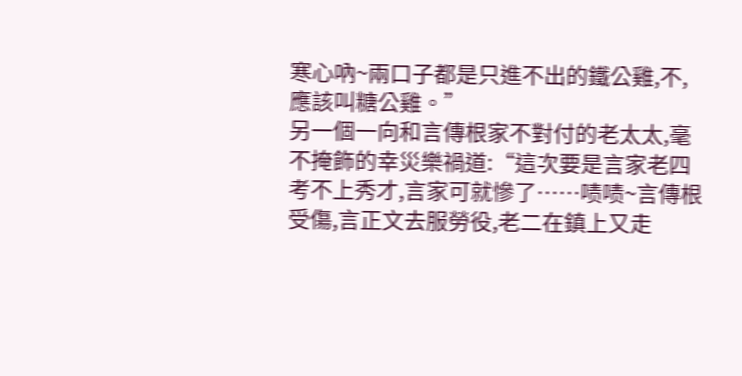寒心吶~兩口子都是只進不出的鐵公雞,不,應該叫糖公雞。”
另一個一向和言傳根家不對付的老太太,毫不掩飾的幸災樂禍道:“這次要是言家老四考不上秀才,言家可就慘了……啧啧~言傳根受傷,言正文去服勞役,老二在鎮上又走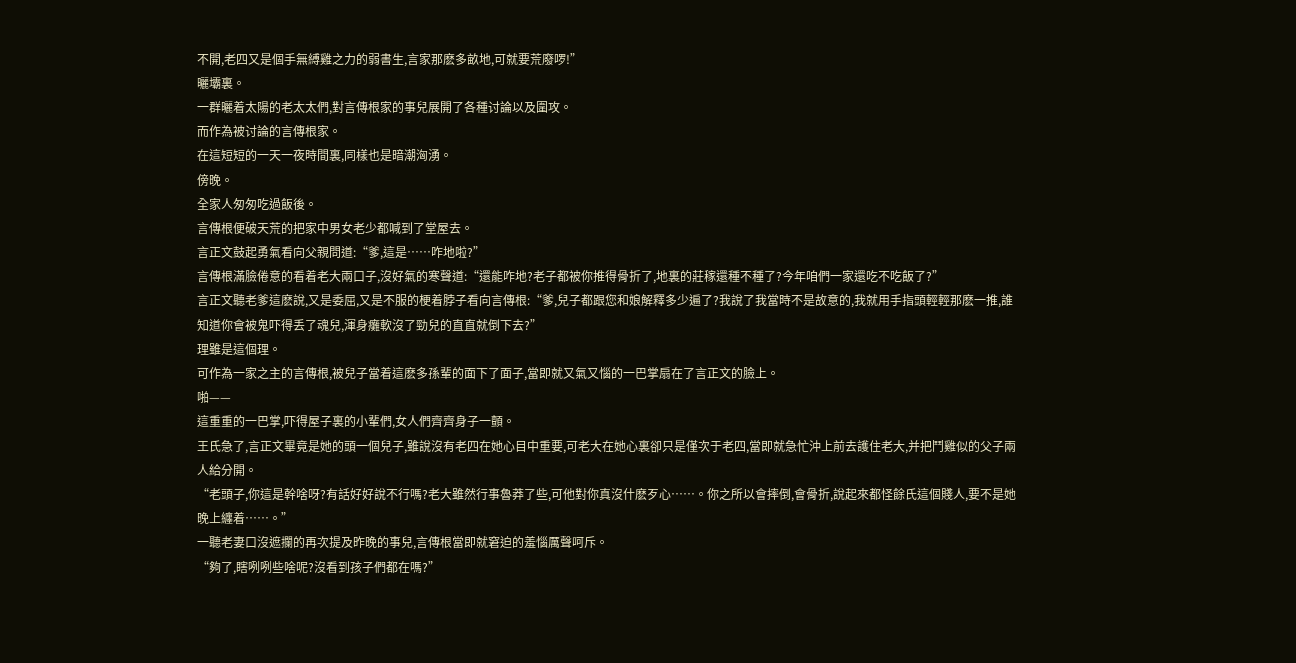不開,老四又是個手無縛雞之力的弱書生,言家那麽多畝地,可就要荒廢啰!”
曬壩裏。
一群曬着太陽的老太太們,對言傳根家的事兒展開了各種讨論以及圍攻。
而作為被讨論的言傳根家。
在這短短的一天一夜時間裏,同樣也是暗潮洶湧。
傍晚。
全家人匆匆吃過飯後。
言傳根便破天荒的把家中男女老少都喊到了堂屋去。
言正文鼓起勇氣看向父親問道:“爹,這是……咋地啦?”
言傳根滿臉倦意的看着老大兩口子,沒好氣的寒聲道:“還能咋地?老子都被你推得骨折了,地裏的莊稼還種不種了?今年咱們一家還吃不吃飯了?”
言正文聽老爹這麽說,又是委屈,又是不服的梗着脖子看向言傳根:“爹,兒子都跟您和娘解釋多少遍了?我說了我當時不是故意的,我就用手指頭輕輕那麽一推,誰知道你會被鬼吓得丢了魂兒,渾身癱軟沒了勁兒的直直就倒下去?”
理雖是這個理。
可作為一家之主的言傳根,被兒子當着這麽多孫輩的面下了面子,當即就又氣又惱的一巴掌扇在了言正文的臉上。
啪——
這重重的一巴掌,吓得屋子裏的小輩們,女人們齊齊身子一顫。
王氏急了,言正文畢竟是她的頭一個兒子,雖說沒有老四在她心目中重要,可老大在她心裏卻只是僅次于老四,當即就急忙沖上前去護住老大,并把鬥雞似的父子兩人給分開。
“老頭子,你這是幹啥呀?有話好好說不行嗎?老大雖然行事魯莽了些,可他對你真沒什麽歹心……。你之所以會摔倒,會骨折,說起來都怪餘氏這個賤人,要不是她晚上纏着……。”
一聽老妻口沒遮攔的再次提及昨晚的事兒,言傳根當即就窘迫的羞惱厲聲呵斥。
“夠了,瞎咧咧些啥呢?沒看到孩子們都在嗎?”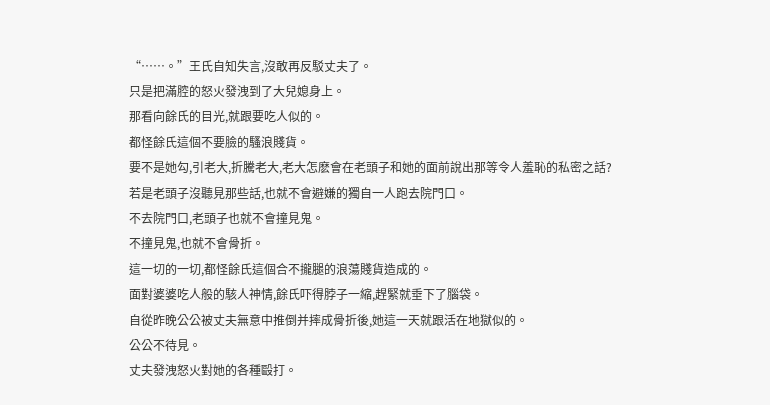“……。”王氏自知失言,沒敢再反駁丈夫了。
只是把滿腔的怒火發洩到了大兒媳身上。
那看向餘氏的目光,就跟要吃人似的。
都怪餘氏這個不要臉的騷浪賤貨。
要不是她勾,引老大,折騰老大,老大怎麽會在老頭子和她的面前說出那等令人羞恥的私密之話?
若是老頭子沒聽見那些話,也就不會避嫌的獨自一人跑去院門口。
不去院門口,老頭子也就不會撞見鬼。
不撞見鬼,也就不會骨折。
這一切的一切,都怪餘氏這個合不攏腿的浪蕩賤貨造成的。
面對婆婆吃人般的駭人神情,餘氏吓得脖子一縮,趕緊就垂下了腦袋。
自從昨晚公公被丈夫無意中推倒并摔成骨折後,她這一天就跟活在地獄似的。
公公不待見。
丈夫發洩怒火對她的各種毆打。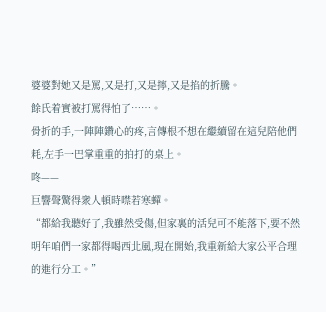婆婆對她又是罵,又是打,又是擰,又是掐的折騰。
餘氏着實被打罵得怕了……。
骨折的手,一陣陣鑽心的疼,言傳根不想在繼續留在這兒陪他們耗,左手一巴掌重重的拍打的桌上。
咚——
巨響聲驚得衆人頓時噤若寒蟬。
“都給我聽好了,我雖然受傷,但家裏的活兒可不能落下,要不然明年咱們一家都得喝西北風,現在開始,我重新給大家公平合理的進行分工。”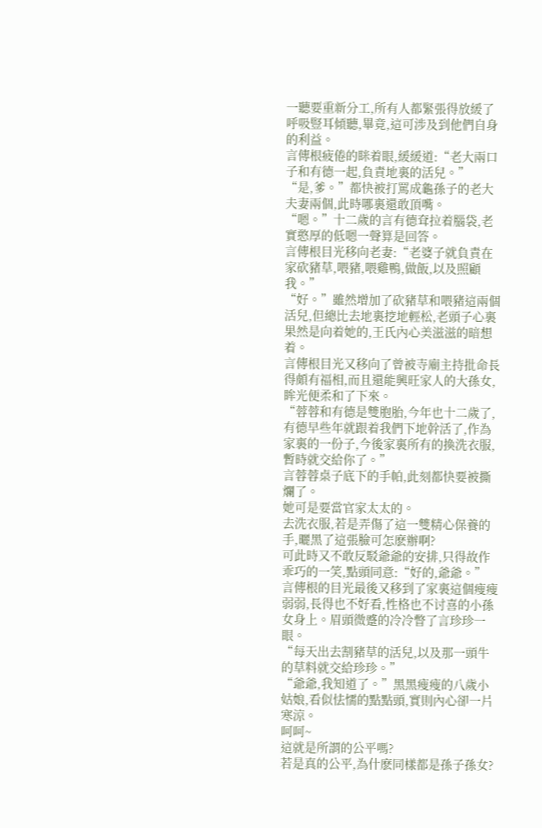一聽要重新分工,所有人都緊張得放緩了呼吸豎耳傾聽,畢竟,這可涉及到他們自身的利益。
言傳根疲倦的眯着眼,緩緩道:“老大兩口子和有德一起,負責地裏的活兒。”
“是,爹。”都快被打罵成龜孫子的老大夫妻兩個,此時哪裏還敢頂嘴。
“嗯。”十二歲的言有德耷拉着腦袋,老實憨厚的低嗯一聲算是回答。
言傳根目光移向老妻:“老婆子就負責在家砍豬草,喂豬,喂雞鴨,做飯,以及照顧我。”
“好。”雖然增加了砍豬草和喂豬這兩個活兒,但總比去地裏挖地輕松,老頭子心裏果然是向着她的,王氏內心美滋滋的暗想着。
言傳根目光又移向了曾被寺廟主持批命長得頗有福相,而且還能興旺家人的大孫女,眸光便柔和了下來。
“蓉蓉和有德是雙胞胎,今年也十二歲了,有德早些年就跟着我們下地幹活了,作為家裏的一份子,今後家裏所有的換洗衣服,暫時就交給你了。”
言蓉蓉桌子底下的手帕,此刻都快要被撕爛了。
她可是要當官家太太的。
去洗衣服,若是弄傷了這一雙精心保養的手,曬黑了這張臉可怎麽辦啊?
可此時又不敢反駁爺爺的安排,只得故作乖巧的一笑,點頭同意:“好的,爺爺。”
言傳根的目光最後又移到了家裏這個瘦瘦弱弱,長得也不好看,性格也不讨喜的小孫女身上。眉頭微蹙的冷冷瞥了言珍珍一眼。
“每天出去割豬草的活兒,以及那一頭牛的草料就交給珍珍。”
“爺爺,我知道了。”黑黑瘦瘦的八歲小姑娘,看似怯懦的點點頭,實則內心卻一片寒涼。
呵呵~
這就是所謂的公平嗎?
若是真的公平,為什麽同樣都是孫子孫女?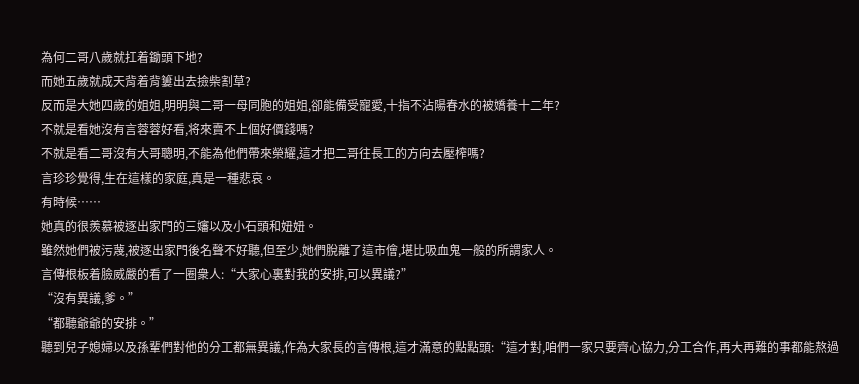為何二哥八歲就扛着鋤頭下地?
而她五歲就成天背着背簍出去撿柴割草?
反而是大她四歲的姐姐,明明與二哥一母同胞的姐姐,卻能備受寵愛,十指不沾陽春水的被嬌養十二年?
不就是看她沒有言蓉蓉好看,将來賣不上個好價錢嗎?
不就是看二哥沒有大哥聰明,不能為他們帶來榮耀,這才把二哥往長工的方向去壓榨嗎?
言珍珍覺得,生在這樣的家庭,真是一種悲哀。
有時候……
她真的很羨慕被逐出家門的三嬸以及小石頭和妞妞。
雖然她們被污蔑,被逐出家門後名聲不好聽,但至少,她們脫離了這市儈,堪比吸血鬼一般的所謂家人。
言傳根板着臉威嚴的看了一圈衆人:“大家心裏對我的安排,可以異議?”
“沒有異議,爹。”
“都聽爺爺的安排。”
聽到兒子媳婦以及孫輩們對他的分工都無異議,作為大家長的言傳根,這才滿意的點點頭:“這才對,咱們一家只要齊心協力,分工合作,再大再難的事都能熬過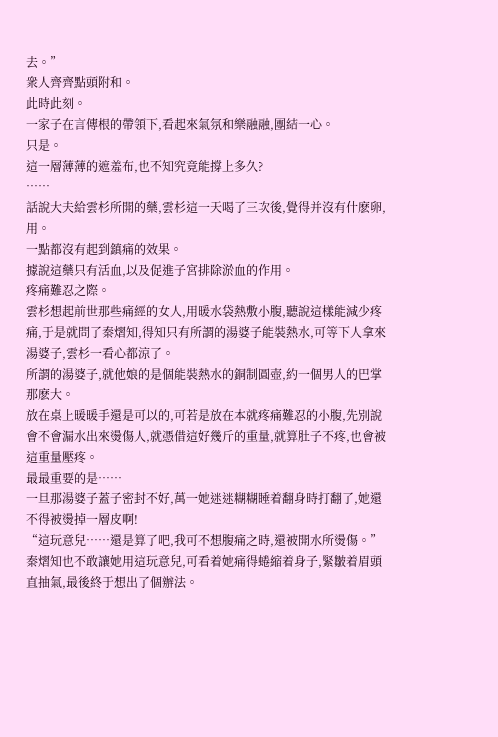去。”
衆人齊齊點頭附和。
此時此刻。
一家子在言傳根的帶領下,看起來氣氛和樂融融,團結一心。
只是。
這一層薄薄的遮羞布,也不知究竟能撐上多久?
……
話說大夫給雲杉所開的藥,雲杉這一天喝了三次後,覺得并沒有什麽卵,用。
一點都沒有起到鎮痛的效果。
據說這藥只有活血,以及促進子宮排除淤血的作用。
疼痛難忍之際。
雲杉想起前世那些痛經的女人,用暖水袋熱敷小腹,聽說這樣能減少疼痛,于是就問了秦熠知,得知只有所謂的湯婆子能裝熱水,可等下人拿來湯婆子,雲杉一看心都涼了。
所謂的湯婆子,就他娘的是個能裝熱水的銅制圓壺,約一個男人的巴掌那麽大。
放在桌上暖暖手還是可以的,可若是放在本就疼痛難忍的小腹,先別說會不會漏水出來燙傷人,就憑借這好幾斤的重量,就算肚子不疼,也會被這重量壓疼。
最最重要的是……
一旦那湯婆子蓋子密封不好,萬一她迷迷糊糊睡着翻身時打翻了,她還不得被燙掉一層皮啊!
“這玩意兒……還是算了吧,我可不想腹痛之時,還被開水所燙傷。”
秦熠知也不敢讓她用這玩意兒,可看着她痛得蜷縮着身子,緊皺着眉頭直抽氣,最後終于想出了個辦法。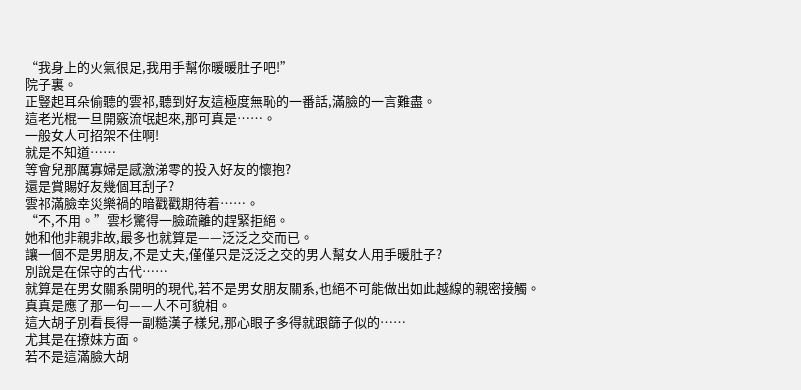“我身上的火氣很足,我用手幫你暖暖肚子吧!”
院子裏。
正豎起耳朵偷聽的雲祁,聽到好友這極度無恥的一番話,滿臉的一言難盡。
這老光棍一旦開竅流氓起來,那可真是……。
一般女人可招架不住啊!
就是不知道……
等會兒那厲寡婦是感激涕零的投入好友的懷抱?
還是賞賜好友幾個耳刮子?
雲祁滿臉幸災樂禍的暗戳戳期待着……。
“不,不用。”雲杉驚得一臉疏離的趕緊拒絕。
她和他非親非故,最多也就算是——泛泛之交而已。
讓一個不是男朋友,不是丈夫,僅僅只是泛泛之交的男人幫女人用手暖肚子?
別說是在保守的古代……
就算是在男女關系開明的現代,若不是男女朋友關系,也絕不可能做出如此越線的親密接觸。
真真是應了那一句——人不可貌相。
這大胡子別看長得一副糙漢子樣兒,那心眼子多得就跟篩子似的……
尤其是在撩妹方面。
若不是這滿臉大胡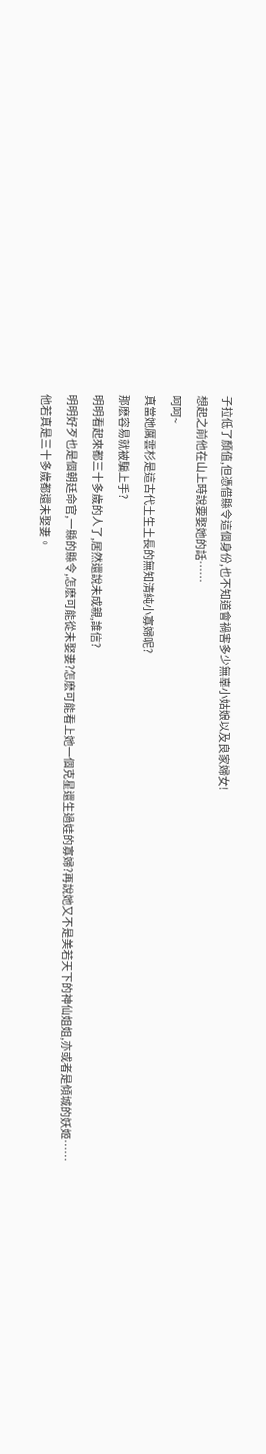子拉低了顏值,但憑借縣令這個身份,也不知道會禍害多少無辜小姑娘以及良家婦女!
想起之前他在山上時說要娶她的話……
呵呵~
真當她厲雲杉是這古代土生土長的無知清純小寡婦呢?
那麽容易就被騙上手?
明明看起來都三十多歲的人了,居然還說未成親,誰信?
明明好歹也是個朝廷命官,一縣的縣令,怎麽可能從未娶妻?怎麽可能看上她一個克星還生過娃的寡婦?再說她又不是美若天下的神仙姐姐,亦或者是傾城的妖姬……
他若真是三十多歲都還未娶妻。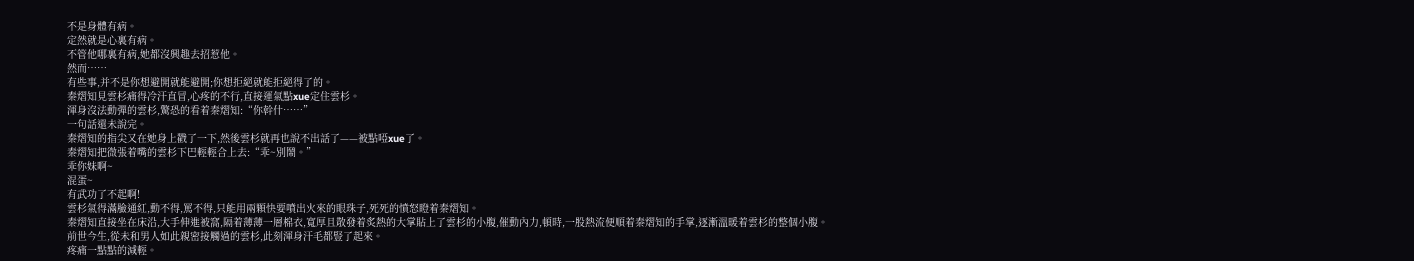不是身體有病。
定然就是心裏有病。
不管他哪裏有病,她都沒興趣去招惹他。
然而……
有些事,并不是你想避開就能避開;你想拒絕就能拒絕得了的。
秦熠知見雲杉痛得冷汗直冒,心疼的不行,直接運氣點xue定住雲杉。
渾身沒法動彈的雲杉,驚恐的看着秦熠知:“你幹什……”
一句話還未說完。
秦熠知的指尖又在她身上戳了一下,然後雲杉就再也說不出話了——被點啞xue了。
秦熠知把微張着嘴的雲杉下巴輕輕合上去:“乖~別鬧。”
乖你妹啊~
混蛋~
有武功了不起啊!
雲杉氣得滿臉通紅,動不得,罵不得,只能用兩顆快要噴出火來的眼珠子,死死的憤怒瞪着秦熠知。
秦熠知直接坐在床沿,大手伸進被窩,隔着薄薄一層棉衣,寬厚且散發着炙熱的大掌貼上了雲杉的小腹,催動內力,頓時,一股熱流便順着秦熠知的手掌,逐漸溫暖着雲杉的整個小腹。
前世今生,從未和男人如此親密接觸過的雲杉,此刻渾身汗毛都豎了起來。
疼痛一點點的減輕。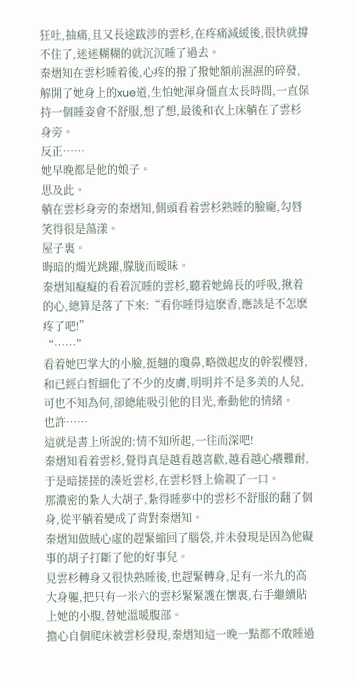狂吐,抽痛,且又長途跋涉的雲杉,在疼痛減緩後,很快就撐不住了,迷迷糊糊的就沉沉睡了過去。
秦熠知在雲杉睡着後,心疼的撥了撥她額前濕濕的碎發,解開了她身上的xue道,生怕她渾身僵直太長時間,一直保持一個睡姿會不舒服,想了想,最後和衣上床躺在了雲杉身旁。
反正……
她早晚都是他的娘子。
思及此。
躺在雲杉身旁的秦熠知,側頭看着雲杉熟睡的臉龐,勾唇笑得很是蕩漾。
屋子裏。
晦暗的燭光跳躍,朦胧而暧昧。
秦熠知癡癡的看着沉睡的雲杉,聽着她綿長的呼吸,揪着的心,總算是落了下來:“看你睡得這麽香,應該是不怎麽疼了吧!”
“……”
看着她巴掌大的小臉,挺翹的瓊鼻,略微起皮的幹裂櫻唇,和已經白皙細化了不少的皮膚,明明并不是多美的人兒,可也不知為何,卻總能吸引他的目光,牽動他的情緒。
也許……
這就是書上所說的:情不知所起,一往而深吧!
秦熠知看着雲杉,覺得真是越看越喜歡,越看越心癢難耐,于是暗搓搓的湊近雲杉,在雲杉唇上偷親了一口。
那濃密的紮人大胡子,紮得睡夢中的雲杉不舒服的翻了個身,從平躺着變成了背對秦熠知。
秦熠知做賊心虛的趕緊縮回了腦袋,并未發現是因為他礙事的胡子打斷了他的好事兒。
見雲杉轉身又很快熟睡後,也趕緊轉身,足有一米九的高大身軀,把只有一米六的雲杉緊緊護在懷裏,右手繼續貼上她的小腹,替她溫暖腹部。
擔心自個爬床被雲杉發現,秦熠知這一晚一點都不敢睡過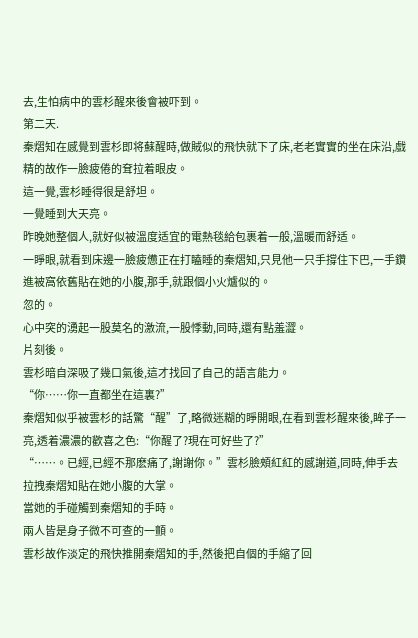去,生怕病中的雲杉醒來後會被吓到。
第二天.
秦熠知在感覺到雲杉即将蘇醒時,做賊似的飛快就下了床,老老實實的坐在床沿,戲精的故作一臉疲倦的耷拉着眼皮。
這一覺,雲杉睡得很是舒坦。
一覺睡到大天亮。
昨晚她整個人,就好似被溫度适宜的電熱毯給包裹着一般,溫暖而舒适。
一睜眼,就看到床邊一臉疲憊正在打瞌睡的秦熠知,只見他一只手撐住下巴,一手鑽進被窩依舊貼在她的小腹,那手,就跟個小火爐似的。
忽的。
心中突的湧起一股莫名的激流,一股悸動,同時,還有點羞澀。
片刻後。
雲杉暗自深吸了幾口氣後,這才找回了自己的語言能力。
“你……你一直都坐在這裏?”
秦熠知似乎被雲杉的話驚“醒”了,略微迷糊的睜開眼,在看到雲杉醒來後,眸子一亮,透着濃濃的歡喜之色:“你醒了?現在可好些了?”
“……。已經,已經不那麽痛了,謝謝你。”雲杉臉頰紅紅的感謝道,同時,伸手去拉拽秦熠知貼在她小腹的大掌。
當她的手碰觸到秦熠知的手時。
兩人皆是身子微不可查的一顫。
雲杉故作淡定的飛快推開秦熠知的手,然後把自個的手縮了回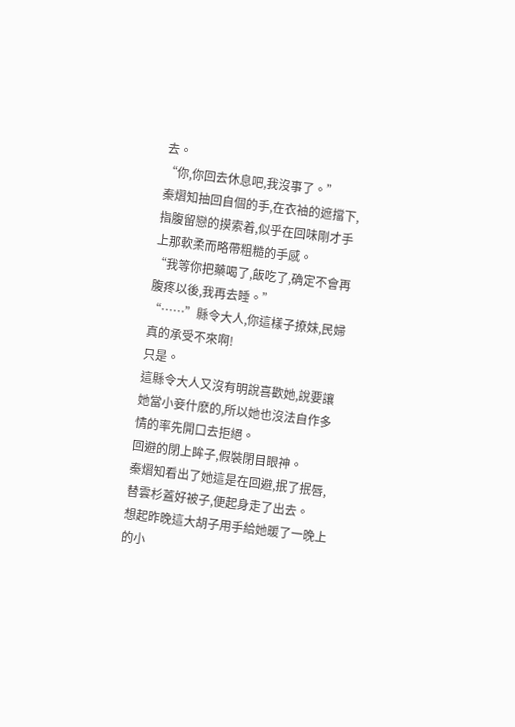去。
“你,你回去休息吧,我沒事了。”
秦熠知抽回自個的手,在衣袖的遮擋下,指腹留戀的摸索着,似乎在回味剛才手上那軟柔而略帶粗糙的手感。
“我等你把藥喝了,飯吃了,确定不會再腹疼以後,我再去睡。”
“……”縣令大人,你這樣子撩妹,民婦真的承受不來啊!
只是。
這縣令大人又沒有明說喜歡她,說要讓她當小妾什麽的,所以她也沒法自作多情的率先開口去拒絕。
回避的閉上眸子,假裝閉目眼神。
秦熠知看出了她這是在回避,抿了抿唇,替雲杉蓋好被子,便起身走了出去。
想起昨晚這大胡子用手給她暖了一晚上的小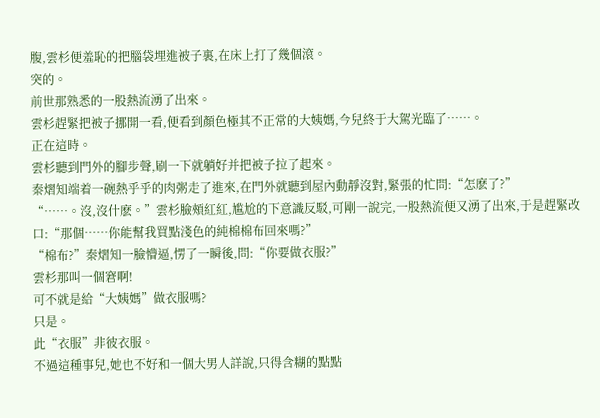腹,雲杉便羞恥的把腦袋埋進被子裏,在床上打了幾個滾。
突的。
前世那熟悉的一股熱流湧了出來。
雲杉趕緊把被子挪開一看,便看到顏色極其不正常的大姨媽,今兒終于大駕光臨了……。
正在這時。
雲杉聽到門外的腳步聲,刷一下就躺好并把被子拉了起來。
秦熠知端着一碗熱乎乎的肉粥走了進來,在門外就聽到屋內動靜沒對,緊張的忙問:“怎麽了?”
“……。沒,沒什麽。”雲杉臉頰紅紅,尴尬的下意識反駁,可剛一說完,一股熱流便又湧了出來,于是趕緊改口:“那個……你能幫我買點淺色的純棉棉布回來嗎?”
“棉布?”秦熠知一臉懵逼,愣了一瞬後,問:“你要做衣服?”
雲杉那叫一個窘啊!
可不就是給“大姨媽”做衣服嗎?
只是。
此“衣服”非彼衣服。
不過這種事兒,她也不好和一個大男人詳說,只得含糊的點點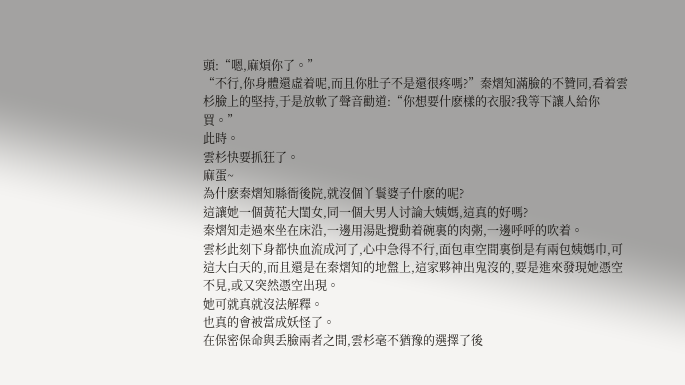頭:“嗯,麻煩你了。”
“不行,你身體還虛着呢,而且你肚子不是還很疼嗎?”秦熠知滿臉的不贊同,看着雲杉臉上的堅持,于是放軟了聲音勸道:“你想要什麽樣的衣服?我等下讓人給你買。”
此時。
雲杉快要抓狂了。
麻蛋~
為什麽秦熠知縣衙後院,就沒個丫鬟婆子什麽的呢?
這讓她一個黃花大閨女,同一個大男人讨論大姨媽,這真的好嗎?
秦熠知走過來坐在床沿,一邊用湯匙攪動着碗裏的肉粥,一邊呼呼的吹着。
雲杉此刻下身都快血流成河了,心中急得不行,面包車空間裏倒是有兩包姨媽巾,可這大白天的,而且還是在秦熠知的地盤上,這家夥神出鬼沒的,要是進來發現她憑空不見,或又突然憑空出現。
她可就真就沒法解釋。
也真的會被當成妖怪了。
在保密保命與丢臉兩者之間,雲杉毫不猶豫的選擇了後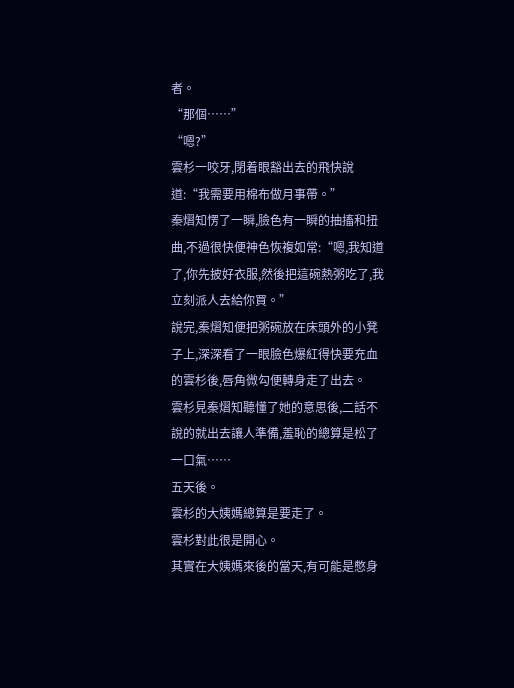者。
“那個……”
“嗯?”
雲杉一咬牙,閉着眼豁出去的飛快說道:“我需要用棉布做月事帶。”
秦熠知愣了一瞬,臉色有一瞬的抽搐和扭曲,不過很快便神色恢複如常:“嗯,我知道了,你先披好衣服,然後把這碗熱粥吃了,我立刻派人去給你買。”
說完,秦熠知便把粥碗放在床頭外的小凳子上,深深看了一眼臉色爆紅得快要充血的雲杉後,唇角微勾便轉身走了出去。
雲杉見秦熠知聽懂了她的意思後,二話不說的就出去讓人準備,羞恥的總算是松了一口氣……
五天後。
雲杉的大姨媽總算是要走了。
雲杉對此很是開心。
其實在大姨媽來後的當天,有可能是憋身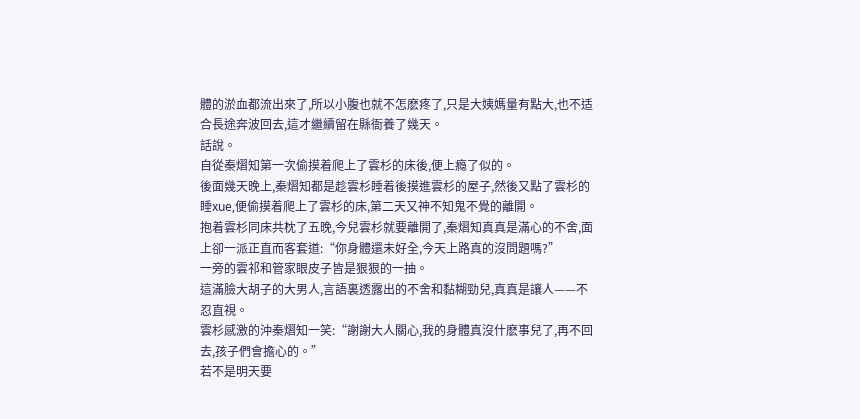體的淤血都流出來了,所以小腹也就不怎麽疼了,只是大姨媽量有點大,也不适合長途奔波回去,這才繼續留在縣衙養了幾天。
話說。
自從秦熠知第一次偷摸着爬上了雲杉的床後,便上瘾了似的。
後面幾天晚上,秦熠知都是趁雲杉睡着後摸進雲杉的屋子,然後又點了雲杉的睡xue,便偷摸着爬上了雲杉的床,第二天又神不知鬼不覺的離開。
抱着雲杉同床共枕了五晚,今兒雲杉就要離開了,秦熠知真真是滿心的不舍,面上卻一派正直而客套道:“你身體還未好全,今天上路真的沒問題嗎?”
一旁的雲祁和管家眼皮子皆是狠狠的一抽。
這滿臉大胡子的大男人,言語裏透露出的不舍和黏糊勁兒,真真是讓人——不忍直視。
雲杉感激的沖秦熠知一笑:“謝謝大人關心,我的身體真沒什麽事兒了,再不回去,孩子們會擔心的。”
若不是明天要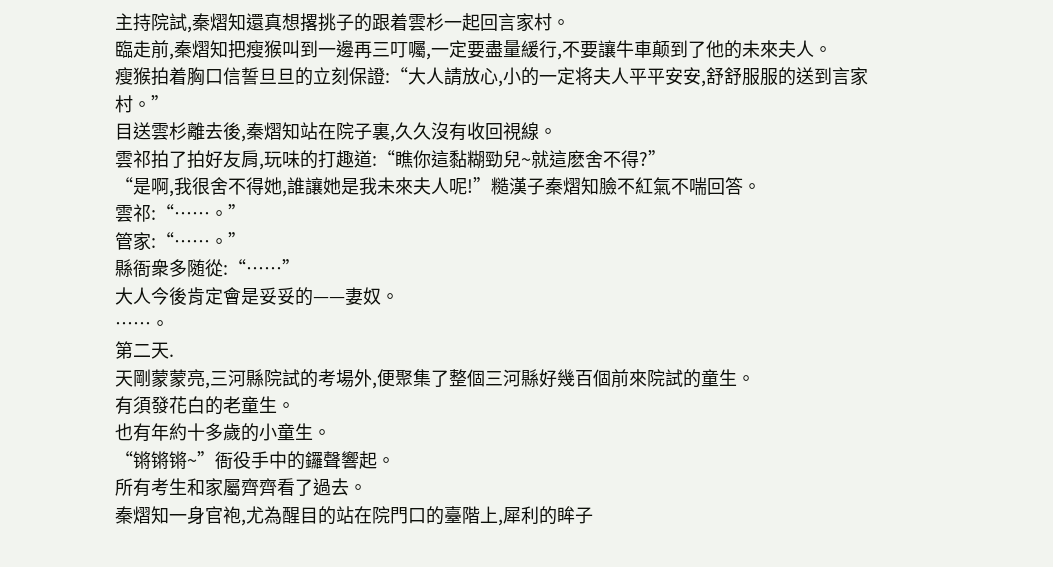主持院試,秦熠知還真想撂挑子的跟着雲杉一起回言家村。
臨走前,秦熠知把瘦猴叫到一邊再三叮囑,一定要盡量緩行,不要讓牛車颠到了他的未來夫人。
瘦猴拍着胸口信誓旦旦的立刻保證:“大人請放心,小的一定将夫人平平安安,舒舒服服的送到言家村。”
目送雲杉離去後,秦熠知站在院子裏,久久沒有收回視線。
雲祁拍了拍好友肩,玩味的打趣道:“瞧你這黏糊勁兒~就這麽舍不得?”
“是啊,我很舍不得她,誰讓她是我未來夫人呢!”糙漢子秦熠知臉不紅氣不喘回答。
雲祁:“……。”
管家:“……。”
縣衙衆多随從:“……”
大人今後肯定會是妥妥的——妻奴。
……。
第二天.
天剛蒙蒙亮,三河縣院試的考場外,便聚集了整個三河縣好幾百個前來院試的童生。
有須發花白的老童生。
也有年約十多歲的小童生。
“锵锵锵~”衙役手中的鑼聲響起。
所有考生和家屬齊齊看了過去。
秦熠知一身官袍,尤為醒目的站在院門口的臺階上,犀利的眸子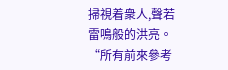掃視着衆人,聲若雷鳴般的洪亮。
“所有前來參考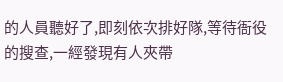的人員聽好了,即刻依次排好隊,等待衙役的搜查,一經發現有人夾帶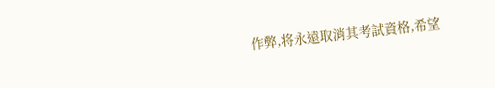作弊,将永遠取消其考試資格,希望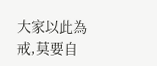大家以此為戒,莫要自